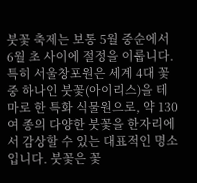붓꽃 축제는 보통 5월 중순에서 6월 초 사이에 절정을 이룹니다. 특히 서울창포원은 세계 4대 꽃 중 하나인 붓꽃(아이리스)을 테마로 한 특화 식물원으로, 약 130여 종의 다양한 붓꽃을 한자리에서 감상할 수 있는 대표적인 명소입니다. 붓꽃은 꽃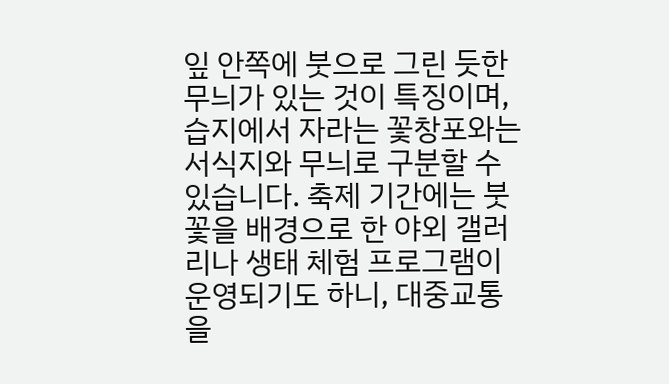잎 안쪽에 붓으로 그린 듯한 무늬가 있는 것이 특징이며, 습지에서 자라는 꽃창포와는 서식지와 무늬로 구분할 수 있습니다. 축제 기간에는 붓꽃을 배경으로 한 야외 갤러리나 생태 체험 프로그램이 운영되기도 하니, 대중교통을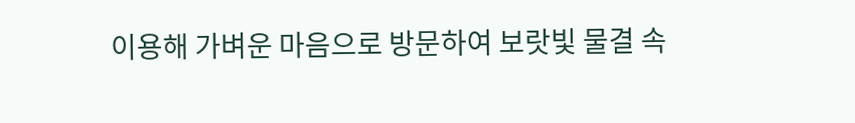이용해 가벼운 마음으로 방문하여 보랏빛 물결 속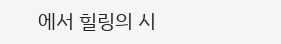에서 힐링의 시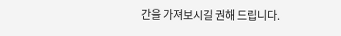간을 가져보시길 권해 드립니다.